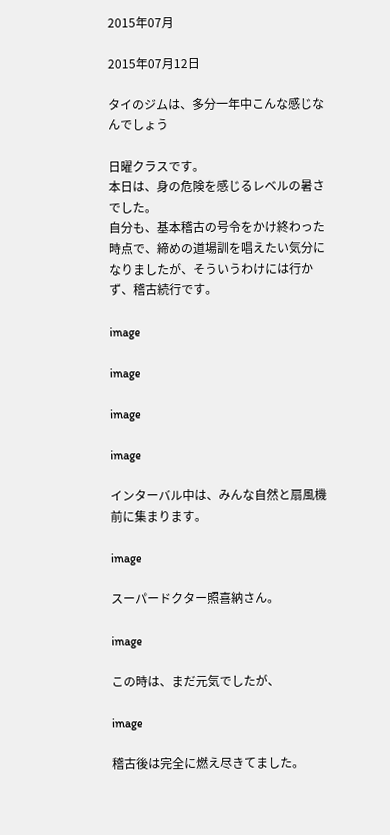2015年07月

2015年07月12日

タイのジムは、多分一年中こんな感じなんでしょう

日曜クラスです。
本日は、身の危険を感じるレベルの暑さでした。
自分も、基本稽古の号令をかけ終わった時点で、締めの道場訓を唱えたい気分になりましたが、そういうわけには行かず、稽古続行です。

image

image

image

image

インターバル中は、みんな自然と扇風機前に集まります。

image

スーパードクター照喜納さん。

image

この時は、まだ元気でしたが、

image

稽古後は完全に燃え尽きてました。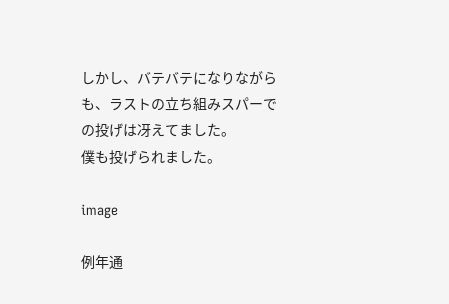しかし、バテバテになりながらも、ラストの立ち組みスパーでの投げは冴えてました。
僕も投げられました。

image

例年通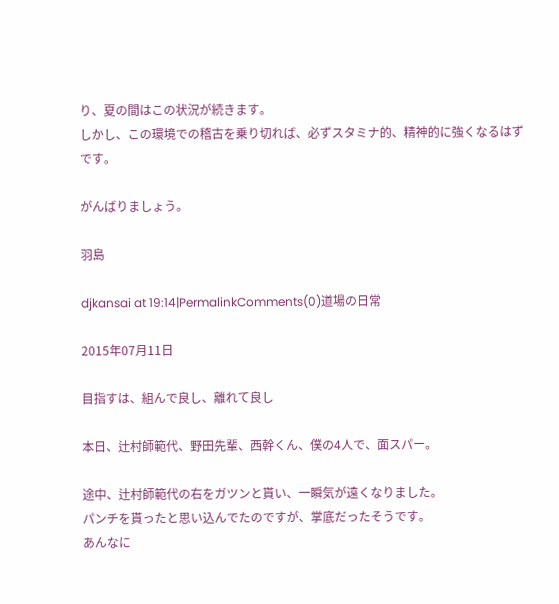り、夏の間はこの状況が続きます。
しかし、この環境での稽古を乗り切れば、必ずスタミナ的、精神的に強くなるはずです。

がんばりましょう。

羽島

djkansai at 19:14|PermalinkComments(0)道場の日常

2015年07月11日

目指すは、組んで良し、離れて良し

本日、辻村師範代、野田先輩、西幹くん、僕の4人で、面スパー。

途中、辻村師範代の右をガツンと貰い、一瞬気が遠くなりました。
パンチを貰ったと思い込んでたのですが、掌底だったそうです。
あんなに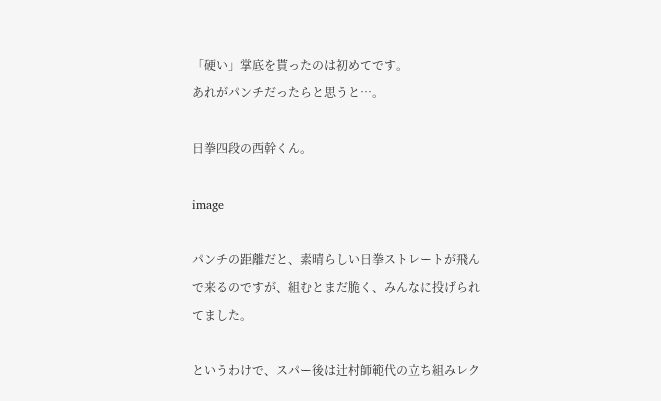「硬い」掌底を貰ったのは初めてです。
あれがパンチだったらと思うと…。

日拳四段の西幹くん。

image

パンチの距離だと、素晴らしい日拳ストレートが飛んで来るのですが、組むとまだ脆く、みんなに投げられてました。

というわけで、スパー後は辻村師範代の立ち組みレク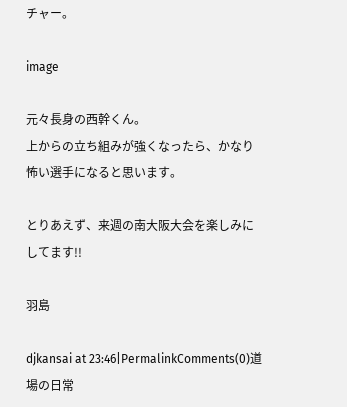チャー。

image

元々長身の西幹くん。
上からの立ち組みが強くなったら、かなり怖い選手になると思います。

とりあえず、来週の南大阪大会を楽しみにしてます!!

羽島

djkansai at 23:46|PermalinkComments(0)道場の日常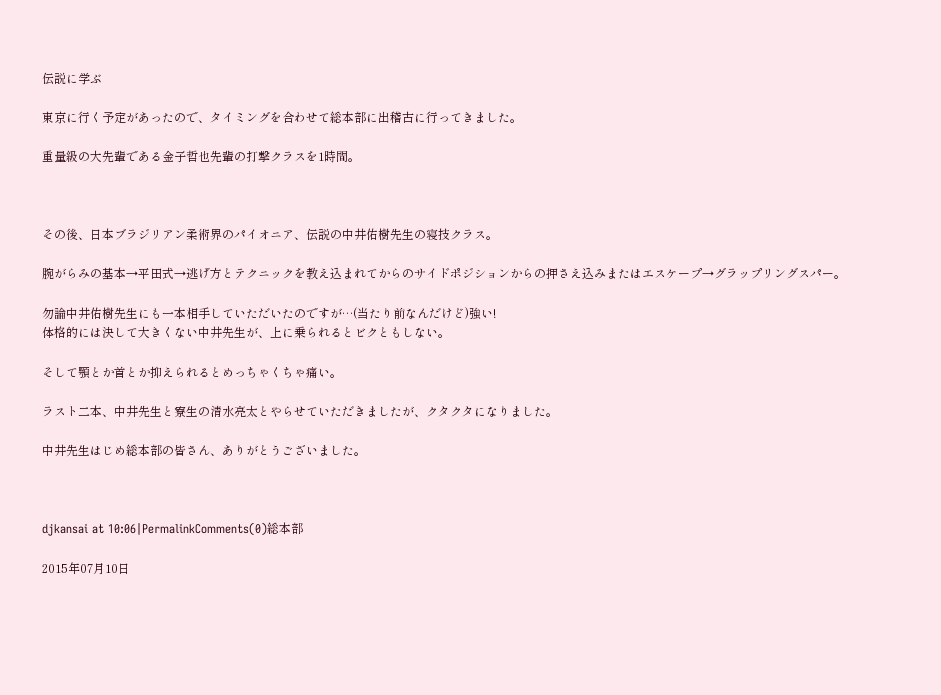伝説に学ぶ

東京に行く予定があったので、タイミングを合わせて総本部に出稽古に行ってきました。

重量級の大先輩である金子哲也先輩の打撃クラスを1時間。



その後、日本ブラジリアン柔術界のパイオニア、伝説の中井佑樹先生の寝技クラス。

腕がらみの基本→平田式→逃げ方とテクニックを教え込まれてからのサイドポジションからの押さえ込みまたはエスケープ→グラップリングスパー。

勿論中井佑樹先生にも一本相手していただいたのですが…(当たり前なんだけど)強い!
体格的には決して大きくない中井先生が、上に乗られるとビクともしない。

そして顎とか首とか抑えられるとめっちゃくちゃ痛い。

ラスト二本、中井先生と寮生の清水亮太とやらせていただきましたが、クタクタになりました。

中井先生はじめ総本部の皆さん、ありがとうございました。



djkansai at 10:06|PermalinkComments(0)総本部

2015年07月10日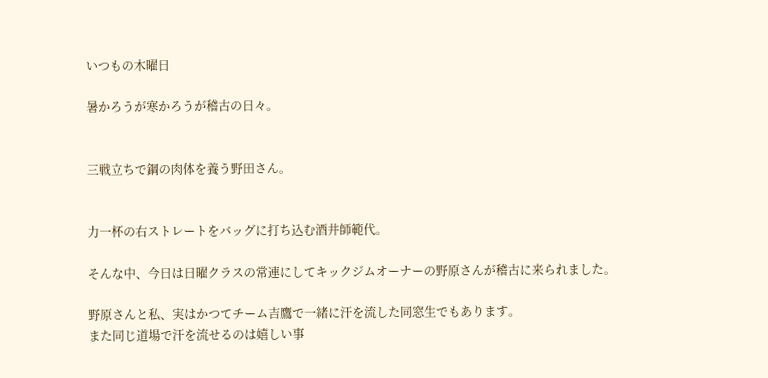いつもの木曜日

暑かろうが寒かろうが稽古の日々。


三戦立ちで鋼の肉体を養う野田さん。


力一杯の右ストレートをバッグに打ち込む酒井師範代。

そんな中、今日は日曜クラスの常連にしてキックジムオーナーの野原さんが稽古に来られました。

野原さんと私、実はかつてチーム吉鷹で一緒に汗を流した同窓生でもあります。
また同じ道場で汗を流せるのは嬉しい事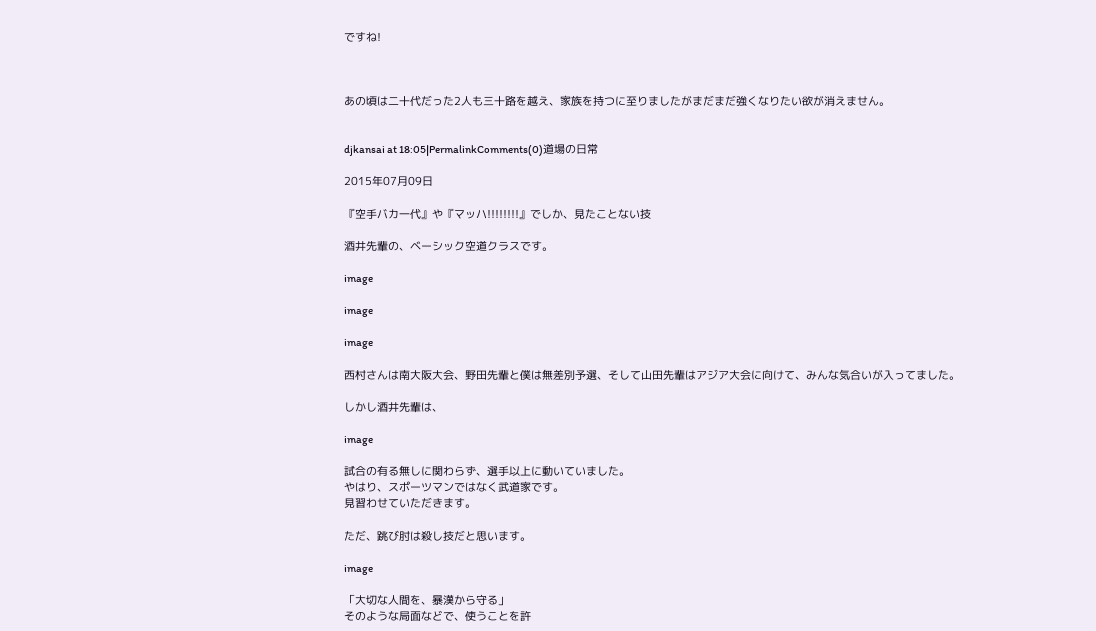ですね!



あの頃は二十代だった2人も三十路を越え、家族を持つに至りましたがまだまだ強くなりたい欲が消えません。


djkansai at 18:05|PermalinkComments(0)道場の日常

2015年07月09日

『空手バカ一代』や『マッハ!!!!!!!!』でしか、見たことない技

酒井先輩の、ベーシック空道クラスです。

image

image

image

西村さんは南大阪大会、野田先輩と僕は無差別予選、そして山田先輩はアジア大会に向けて、みんな気合いが入ってました。

しかし酒井先輩は、

image

試合の有る無しに関わらず、選手以上に動いていました。
やはり、スポーツマンではなく武道家です。
見習わせていただきます。

ただ、跳び肘は殺し技だと思います。

image

「大切な人間を、暴漢から守る」
そのような局面などで、使うことを許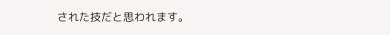された技だと思われます。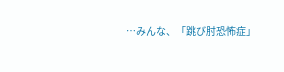…みんな、「跳び肘恐怖症」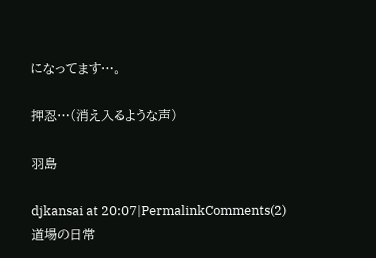になってます…。

押忍…(消え入るような声)

羽島

djkansai at 20:07|PermalinkComments(2)道場の日常